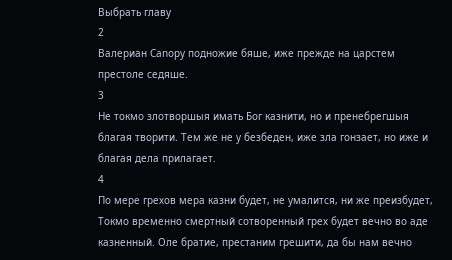Выбрать главу
2
Валериан Canopy подножие бяше, иже прежде на царстем престоле седяше.
3
Не токмо злотворшыя имать Бог казнити, но и пренебрегшыя благая творити. Тем же не у безбеден, иже зла гонзает, но иже и благая дела прилагает.
4
По мере грехов мера казни будет, не умалится, ни же преизбудет, Токмо временно смертный сотворенный грех будет вечно во аде казненный. Оле братие, престаним грешити, да бы нам вечно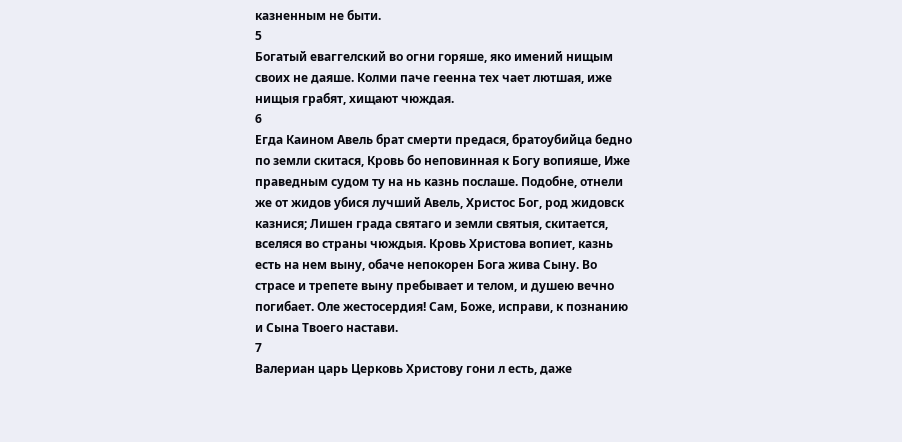казненным не быти.
5
Богатый еваггелский во огни горяше, яко имений нищым своих не даяше. Колми паче геенна тех чает лютшая, иже нищыя грабят, хищают чюждая.
6
Егда Каином Авель брат смерти предася, братоубийца бедно по земли скитася, Кровь бо неповинная к Богу вопияше, Иже праведным судом ту на нь казнь послаше. Подобне, отнели же от жидов убися лучший Авель, Христос Бог, род жидовск казнися; Лишен града святаго и земли святыя, скитается, вселяся во страны чюждыя. Кровь Христова вопиет, казнь есть на нем выну, обаче непокорен Бога жива Сыну. Во страсе и трепете выну пребывает и телом, и душею вечно погибает. Оле жестосердия! Сам, Боже, исправи, к познанию и Сына Твоего настави.
7
Валериан царь Церковь Христову гони л есть, даже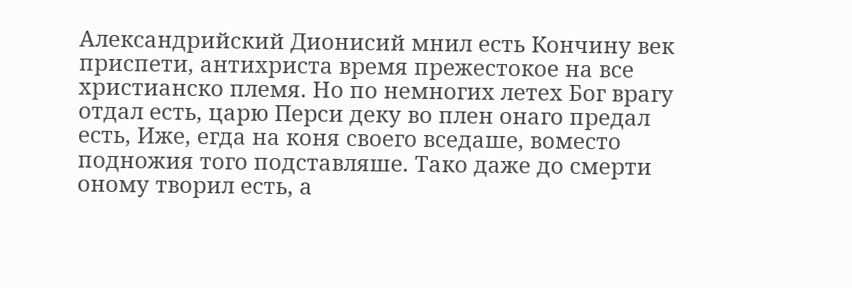Александрийский Дионисий мнил есть Кончину век приспети, антихриста время прежестокое на все христианско племя. Но по немногих летех Бог врагу отдал есть, царю Перси деку во плен онаго предал есть, Иже, егда на коня своего вседаше, воместо подножия того подставляше. Тако даже до смерти оному творил есть, а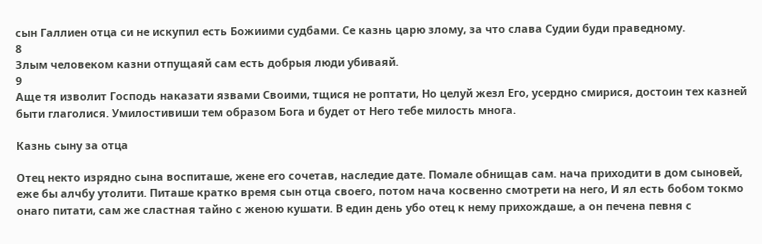сын Галлиен отца си не искупил есть Божиими судбами. Се казнь царю злому, за что слава Судии буди праведному.
8
Злым человеком казни отпущаяй сам есть добрыя люди убиваяй.
9
Аще тя изволит Господь наказати язвами Своими, тщися не роптати, Но целуй жезл Его, усердно смирися, достоин тех казней быти глаголися. Умилостивиши тем образом Бога и будет от Него тебе милость многа.

Казнь сыну за отца

Отец некто изрядно сына воспиташе, жене его сочетав, наследие дате. Помале обнищав сам. нача приходити в дом сыновей, еже бы алчбу утолити. Питаше кратко время сын отца своего, потом нача косвенно смотрети на него, И ял есть бобом токмо онаго питати, сам же сластная тайно с женою кушати. В един день убо отец к нему прихождаше, а он печена певня с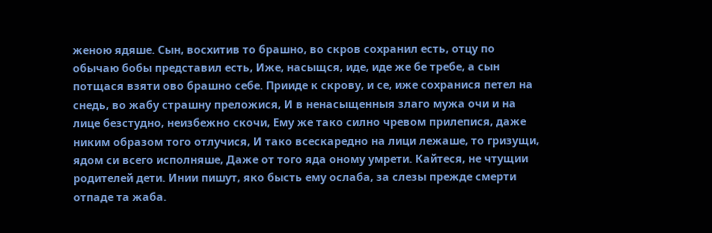женою ядяше. Сын, восхитив то брашно, во скров сохранил есть, отцу по обычаю бобы представил есть, Иже, насыщся, иде, иде же бе требе, а сын потщася взяти ово брашно себе. Прииде к скрову, и се, иже сохранися петел на снедь, во жабу страшну преложися, И в ненасыщенныя злаго мужа очи и на лице безстудно, неизбежно скочи, Ему же тако силно чревом прилепися, даже никим образом того отлучися, И тако всескаредно на лици лежаше, то гризущи, ядом си всего исполняше, Даже от того яда оному умрети. Кайтеся, не чтущии родителей дети. Инии пишут, яко бысть ему ослаба, за слезы прежде смерти отпаде та жаба.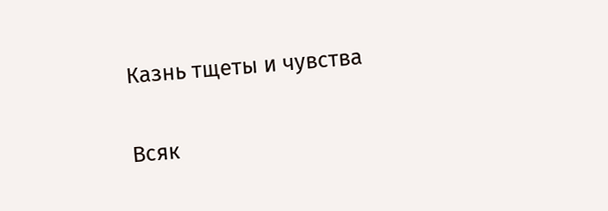Казнь тщеты и чувства

Всяк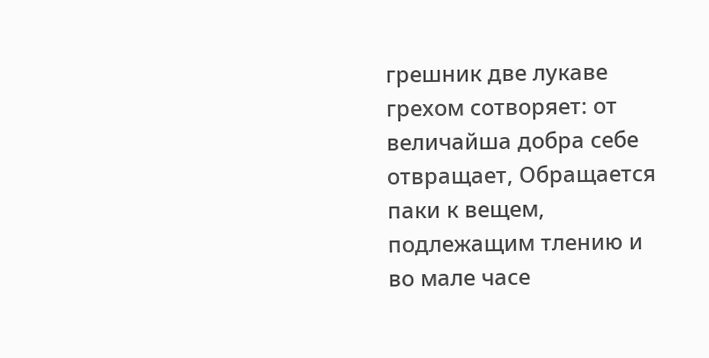грешник две лукаве грехом сотворяет: от величайша добра себе отвращает, Обращается паки к вещем, подлежащим тлению и во мале часе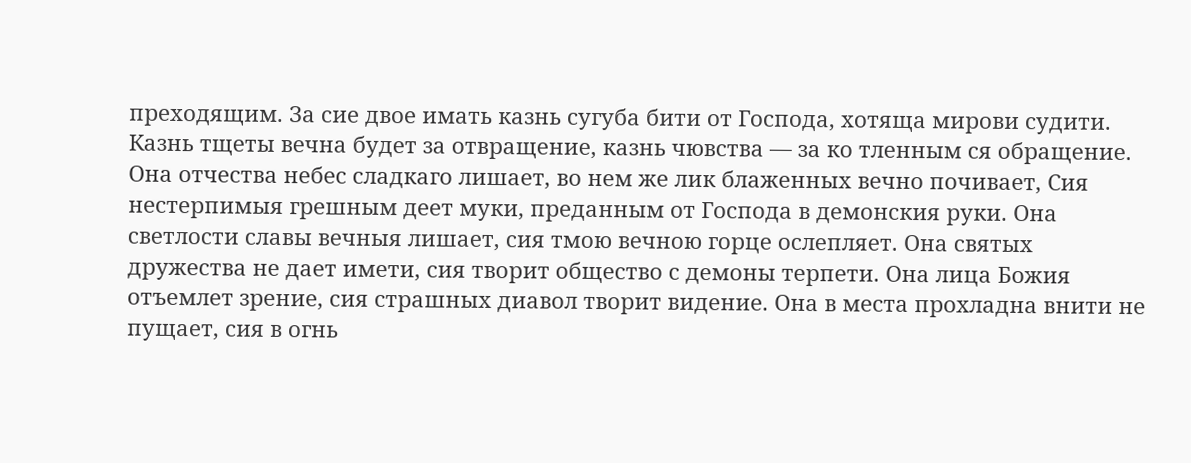преходящим. За сие двое имать казнь сугуба бити от Господа, хотяща мирови судити. Казнь тщеты вечна будет за отвращение, казнь чювства — за ко тленным ся обращение. Она отчества небес сладкаго лишает, во нем же лик блаженных вечно почивает, Сия нестерпимыя грешным деет муки, преданным от Господа в демонския руки. Она светлости славы вечныя лишает, сия тмою вечною горце ослепляет. Она святых дружества не дает имети, сия творит общество с демоны терпети. Она лица Божия отъемлет зрение, сия страшных диавол творит видение. Она в места прохладна внити не пущает, сия в огнь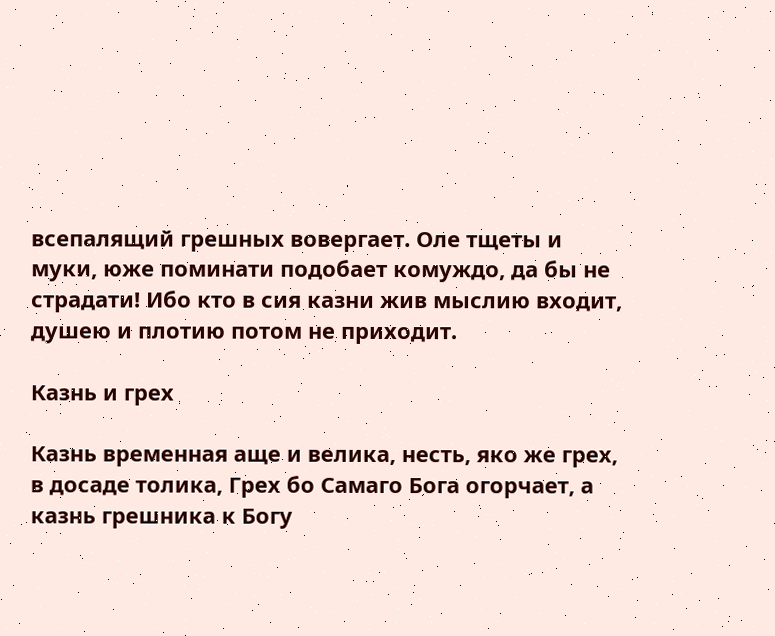всепалящий грешных вовергает. Оле тщеты и муки, юже поминати подобает комуждо, да бы не страдати! Ибо кто в сия казни жив мыслию входит, душею и плотию потом не приходит.

Казнь и грех

Казнь временная аще и велика, несть, яко же грех, в досаде толика, Грех бо Самаго Бога огорчает, а казнь грешника к Богу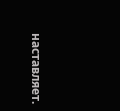наставляет.